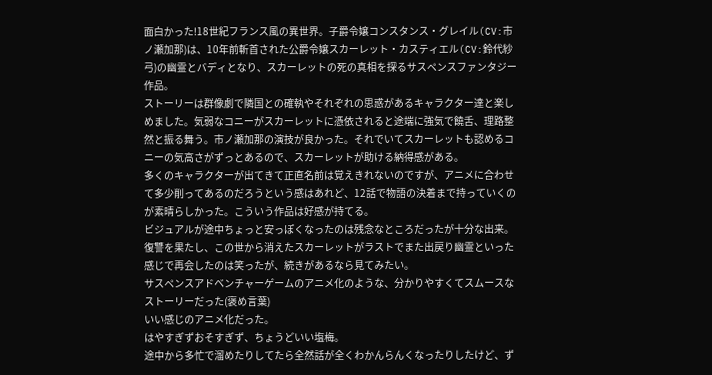面白かった!18世紀フランス風の異世界。子爵令嬢コンスタンス・グレイル(CV:市ノ瀬加那)は、10年前斬首された公爵令嬢スカーレット・カスティエル(CV:鈴代紗弓)の幽霊とバディとなり、スカーレットの死の真相を探るサスペンスファンタジー作品。
ストーリーは群像劇で隣国との確執やそれぞれの思惑があるキャラクター達と楽しめました。気弱なコニーがスカーレットに憑依されると途端に強気で饒舌、理路整然と振る舞う。市ノ瀬加那の演技が良かった。それでいてスカーレットも認めるコニーの気高さがずっとあるので、スカーレットが助ける納得感がある。
多くのキャラクターが出てきて正直名前は覚えきれないのですが、アニメに合わせて多少削ってあるのだろうという感はあれど、12話で物語の決着まで持っていくのが素晴らしかった。こういう作品は好感が持てる。
ビジュアルが途中ちょっと安っぽくなったのは残念なところだったが十分な出来。復讐を果たし、この世から消えたスカーレットがラストでまた出戻り幽霊といった感じで再会したのは笑ったが、続きがあるなら見てみたい。
サスペンスアドベンチャーゲームのアニメ化のような、分かりやすくてスムースなストーリーだった(褒め言葉)
いい感じのアニメ化だった。
はやすぎずおそすぎず、ちょうどいい塩梅。
途中から多忙で溜めたりしてたら全然話が全くわかんらんくなったりしたけど、ず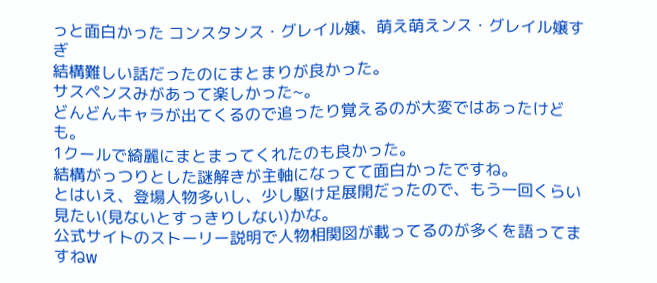っと面白かった コンスタンス・グレイル嬢、萌え萌えンス・グレイル嬢すぎ
結構難しい話だったのにまとまりが良かった。
サスペンスみがあって楽しかった~。
どんどんキャラが出てくるので追ったり覚えるのが大変ではあったけども。
1クールで綺麗にまとまってくれたのも良かった。
結構がっつりとした謎解きが主軸になってて面白かったですね。
とはいえ、登場人物多いし、少し駆け足展開だったので、もう一回くらい見たい(見ないとすっきりしない)かな。
公式サイトのストーリー説明で人物相関図が載ってるのが多くを語ってますねw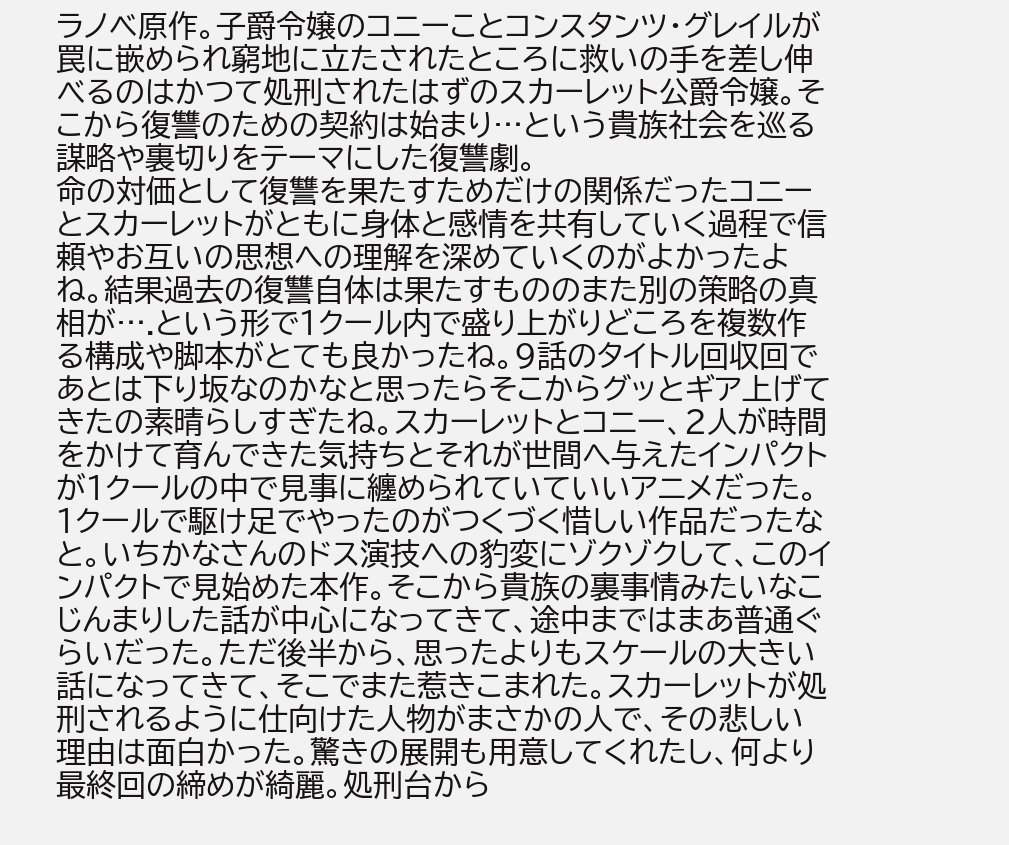ラノベ原作。子爵令嬢のコニーことコンスタンツ・グレイルが罠に嵌められ窮地に立たされたところに救いの手を差し伸べるのはかつて処刑されたはずのスカーレット公爵令嬢。そこから復讐のための契約は始まり…という貴族社会を巡る謀略や裏切りをテーマにした復讐劇。
命の対価として復讐を果たすためだけの関係だったコニーとスカーレットがともに身体と感情を共有していく過程で信頼やお互いの思想への理解を深めていくのがよかったよね。結果過去の復讐自体は果たすもののまた別の策略の真相が….という形で1クール内で盛り上がりどころを複数作る構成や脚本がとても良かったね。9話のタイトル回収回であとは下り坂なのかなと思ったらそこからグッとギア上げてきたの素晴らしすぎたね。スカーレットとコニー、2人が時間をかけて育んできた気持ちとそれが世間へ与えたインパクトが1クールの中で見事に纏められていていいアニメだった。
1クールで駆け足でやったのがつくづく惜しい作品だったなと。いちかなさんのドス演技への豹変にゾクゾクして、このインパクトで見始めた本作。そこから貴族の裏事情みたいなこじんまりした話が中心になってきて、途中まではまあ普通ぐらいだった。ただ後半から、思ったよりもスケールの大きい話になってきて、そこでまた惹きこまれた。スカーレットが処刑されるように仕向けた人物がまさかの人で、その悲しい理由は面白かった。驚きの展開も用意してくれたし、何より最終回の締めが綺麗。処刑台から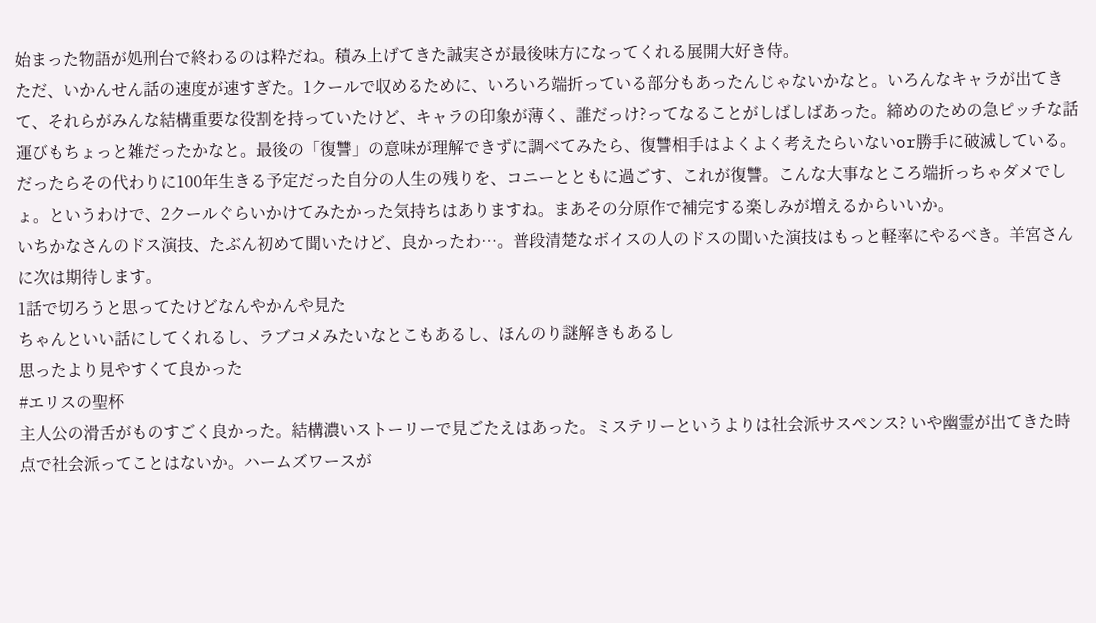始まった物語が処刑台で終わるのは粋だね。積み上げてきた誠実さが最後味方になってくれる展開大好き侍。
ただ、いかんせん話の速度が速すぎた。1クールで収めるために、いろいろ端折っている部分もあったんじゃないかなと。いろんなキャラが出てきて、それらがみんな結構重要な役割を持っていたけど、キャラの印象が薄く、誰だっけ?ってなることがしばしばあった。締めのための急ピッチな話運びもちょっと雑だったかなと。最後の「復讐」の意味が理解できずに調べてみたら、復讐相手はよくよく考えたらいないor勝手に破滅している。だったらその代わりに100年生きる予定だった自分の人生の残りを、コニーとともに過ごす、これが復讐。こんな大事なところ端折っちゃダメでしょ。というわけで、2クールぐらいかけてみたかった気持ちはありますね。まあその分原作で補完する楽しみが増えるからいいか。
いちかなさんのドス演技、たぶん初めて聞いたけど、良かったわ…。普段清楚なボイスの人のドスの聞いた演技はもっと軽率にやるべき。羊宮さんに次は期待します。
1話で切ろうと思ってたけどなんやかんや見た
ちゃんといい話にしてくれるし、ラブコメみたいなとこもあるし、ほんのり謎解きもあるし
思ったより見やすくて良かった
#エリスの聖杯
主人公の滑舌がものすごく良かった。結構濃いストーリーで見ごたえはあった。ミステリーというよりは社会派サスペンス? いや幽霊が出てきた時点で社会派ってことはないか。ハームズワースが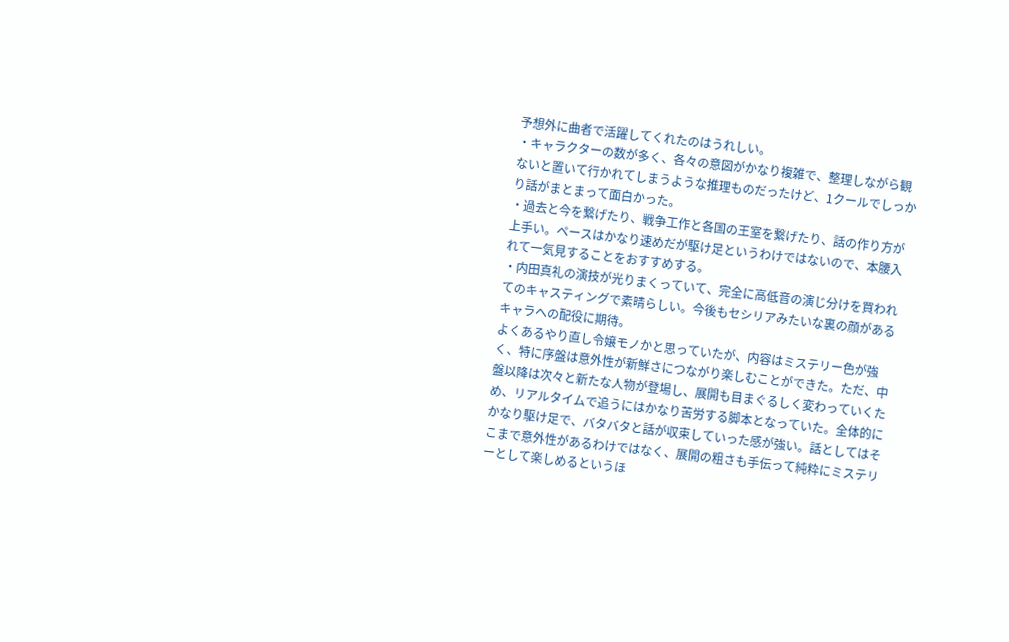予想外に曲者で活躍してくれたのはうれしい。
・キャラクターの数が多く、各々の意図がかなり複雑で、整理しながら観ないと置いて行かれてしまうような推理ものだったけど、1クールでしっかり話がまとまって面白かった。
・過去と今を繋げたり、戦争工作と各国の王室を繋げたり、話の作り方が上手い。ペースはかなり速めだが駆け足というわけではないので、本腰入れて一気見することをおすすめする。
・内田真礼の演技が光りまくっていて、完全に高低音の演じ分けを買われてのキャスティングで素晴らしい。今後もセシリアみたいな裏の顔があるキャラへの配役に期待。
よくあるやり直し令嬢モノかと思っていたが、内容はミステリー色が強く、特に序盤は意外性が新鮮さにつながり楽しむことができた。ただ、中盤以降は次々と新たな人物が登場し、展開も目まぐるしく変わっていくため、リアルタイムで追うにはかなり苦労する脚本となっていた。全体的にかなり駆け足で、バタバタと話が収束していった感が強い。話としてはそこまで意外性があるわけではなく、展開の粗さも手伝って純粋にミステリーとして楽しめるというほ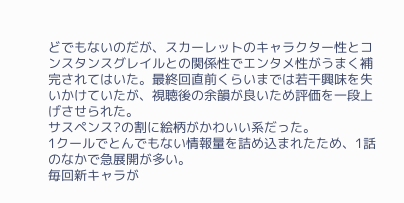どでもないのだが、スカーレットのキャラクター性とコンスタンスグレイルとの関係性でエンタメ性がうまく補完されてはいた。最終回直前くらいまでは若干興味を失いかけていたが、視聴後の余韻が良いため評価を一段上げさせられた。
サスペンス?の割に絵柄がかわいい系だった。
1クールでとんでもない情報量を詰め込まれたため、1話のなかで急展開が多い。
毎回新キャラが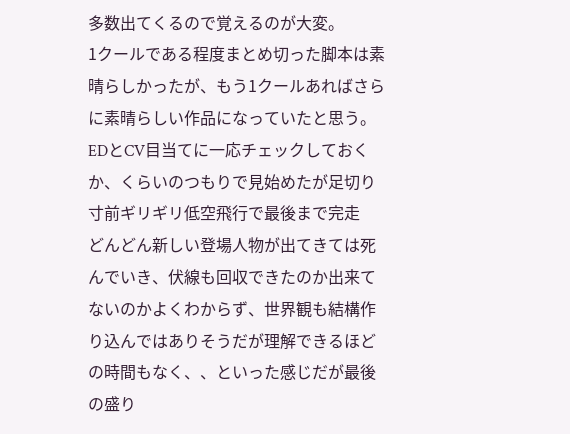多数出てくるので覚えるのが大変。
1クールである程度まとめ切った脚本は素晴らしかったが、もう1クールあればさらに素晴らしい作品になっていたと思う。
EDとCV目当てに一応チェックしておくか、くらいのつもりで見始めたが足切り寸前ギリギリ低空飛行で最後まで完走
どんどん新しい登場人物が出てきては死んでいき、伏線も回収できたのか出来てないのかよくわからず、世界観も結構作り込んではありそうだが理解できるほどの時間もなく、、といった感じだが最後の盛り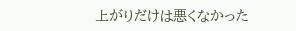上がりだけは悪くなかった